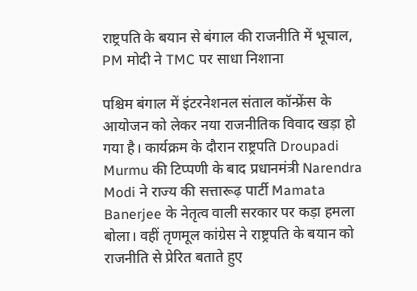राष्ट्रपति के बयान से बंगाल की राजनीति में भूचाल, PM मोदी ने TMC पर साधा निशाना

पश्चिम बंगाल में इंटरनेशनल संताल कॉन्फ्रेंस के आयोजन को लेकर नया राजनीतिक विवाद खड़ा हो गया है। कार्यक्रम के दौरान राष्ट्रपति Droupadi Murmu की टिप्पणी के बाद प्रधानमंत्री Narendra Modi ने राज्य की सत्तारूढ़ पार्टी Mamata Banerjee के नेतृत्व वाली सरकार पर कड़ा हमला बोला। वहीं तृणमूल कांग्रेस ने राष्ट्रपति के बयान को राजनीति से प्रेरित बताते हुए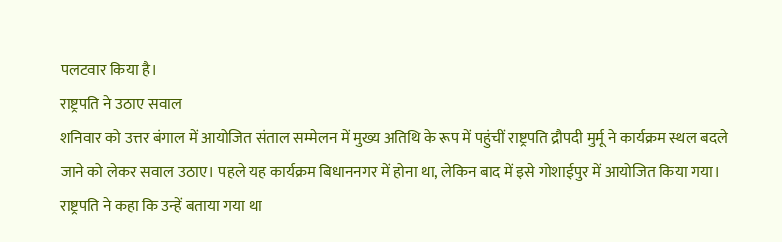पलटवार किया है।
राष्ट्रपति ने उठाए सवाल
शनिवार को उत्तर बंगाल में आयोजित संताल सम्मेलन में मुख्य अतिथि के रूप में पहुंचीं राष्ट्रपति द्रौपदी मुर्मू ने कार्यक्रम स्थल बदले जाने को लेकर सवाल उठाए। पहले यह कार्यक्रम बिधाननगर में होना था, लेकिन बाद में इसे गोशाईपुर में आयोजित किया गया।
राष्ट्रपति ने कहा कि उन्हें बताया गया था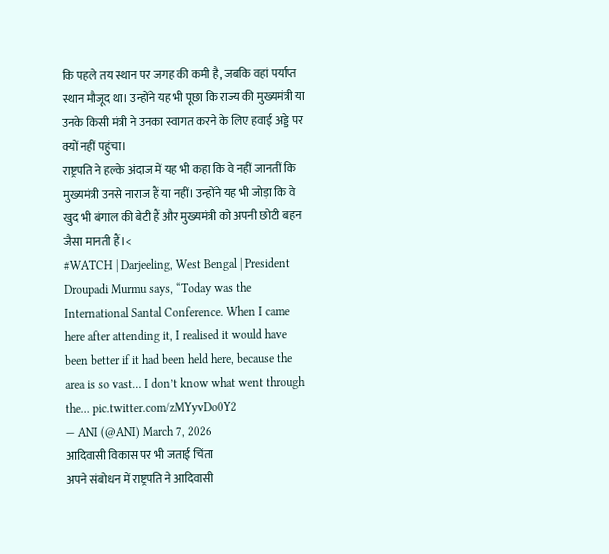कि पहले तय स्थान पर जगह की कमी है, जबकि वहां पर्याप्त स्थान मौजूद था। उन्होंने यह भी पूछा कि राज्य की मुख्यमंत्री या उनके किसी मंत्री ने उनका स्वागत करने के लिए हवाई अड्डे पर क्यों नहीं पहुंचा।
राष्ट्रपति ने हल्के अंदाज में यह भी कहा कि वे नहीं जानतीं कि मुख्यमंत्री उनसे नाराज हैं या नहीं। उन्होंने यह भी जोड़ा कि वे खुद भी बंगाल की बेटी हैं और मुख्यमंत्री को अपनी छोटी बहन जैसा मानती हैं।<
#WATCH | Darjeeling, West Bengal | President Droupadi Murmu says, “Today was the International Santal Conference. When I came here after attending it, I realised it would have been better if it had been held here, because the area is so vast… I don’t know what went through the… pic.twitter.com/zMYyvDo0Y2
— ANI (@ANI) March 7, 2026
आदिवासी विकास पर भी जताई चिंता
अपने संबोधन में राष्ट्रपति ने आदिवासी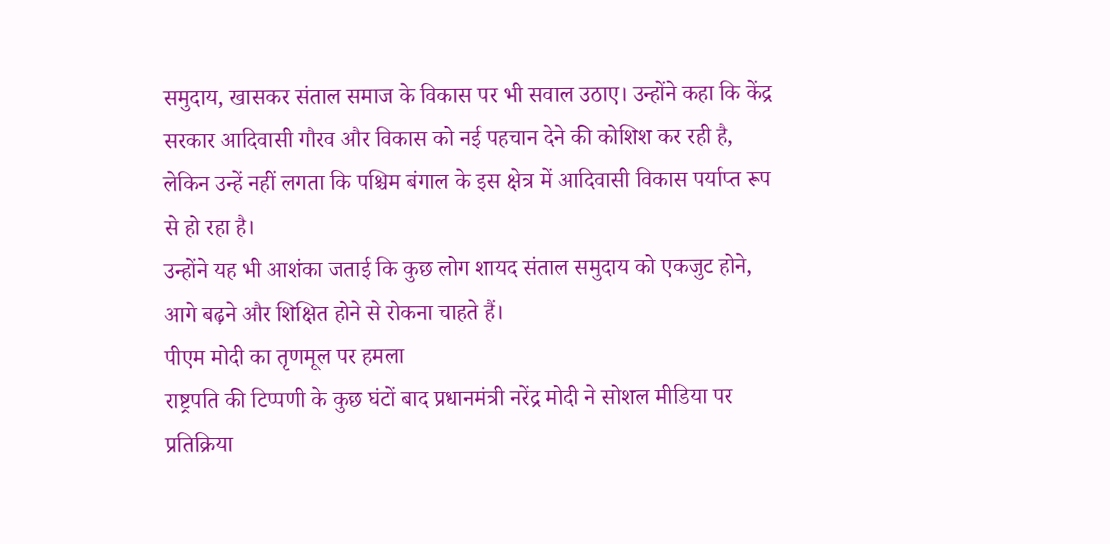समुदाय, खासकर संताल समाज के विकास पर भी सवाल उठाए। उन्होंने कहा कि केंद्र सरकार आदिवासी गौरव और विकास को नई पहचान देने की कोशिश कर रही है, लेकिन उन्हें नहीं लगता कि पश्चिम बंगाल के इस क्षेत्र में आदिवासी विकास पर्याप्त रूप से हो रहा है।
उन्होंने यह भी आशंका जताई कि कुछ लोग शायद संताल समुदाय को एकजुट होने, आगे बढ़ने और शिक्षित होने से रोकना चाहते हैं।
पीएम मोदी का तृणमूल पर हमला
राष्ट्रपति की टिप्पणी के कुछ घंटों बाद प्रधानमंत्री नरेंद्र मोदी ने सोशल मीडिया पर प्रतिक्रिया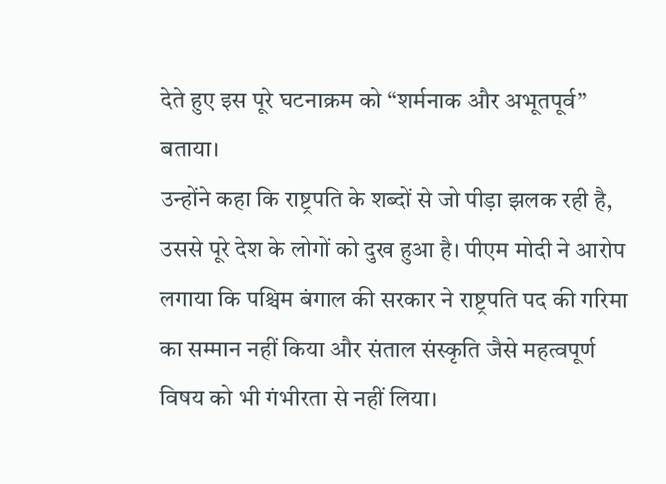देते हुए इस पूरे घटनाक्रम को “शर्मनाक और अभूतपूर्व” बताया।
उन्होंने कहा कि राष्ट्रपति के शब्दों से जो पीड़ा झलक रही है, उससे पूरे देश के लोगों को दुख हुआ है। पीएम मोदी ने आरोप लगाया कि पश्चिम बंगाल की सरकार ने राष्ट्रपति पद की गरिमा का सम्मान नहीं किया और संताल संस्कृति जैसे महत्वपूर्ण विषय को भी गंभीरता से नहीं लिया।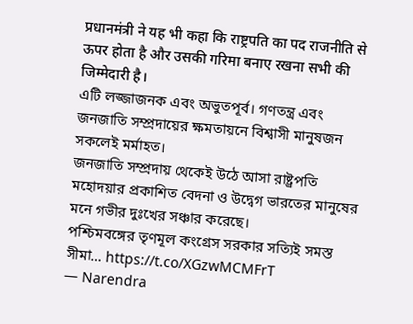प्रधानमंत्री ने यह भी कहा कि राष्ट्रपति का पद राजनीति से ऊपर होता है और उसकी गरिमा बनाए रखना सभी की जिम्मेदारी है।
এটি লজ্জাজনক এবং অভুতপূর্ব। গণতন্ত্র এবং জনজাতি সম্প্রদায়ের ক্ষমতায়নে বিশ্বাসী মানুষজন সকলেই মর্মাহত।
জনজাতি সম্প্রদায় থেকেই উঠে আসা রাষ্ট্রপতি মহোদয়ার প্রকাশিত বেদনা ও উদ্বেগ ভারতের মানুষের মনে গভীর দুঃখের সঞ্চার করেছে।
পশ্চিমবঙ্গের তৃণমূল কংগ্রেস সরকার সত্যিই সমস্ত সীমা… https://t.co/XGzwMCMFrT
— Narendra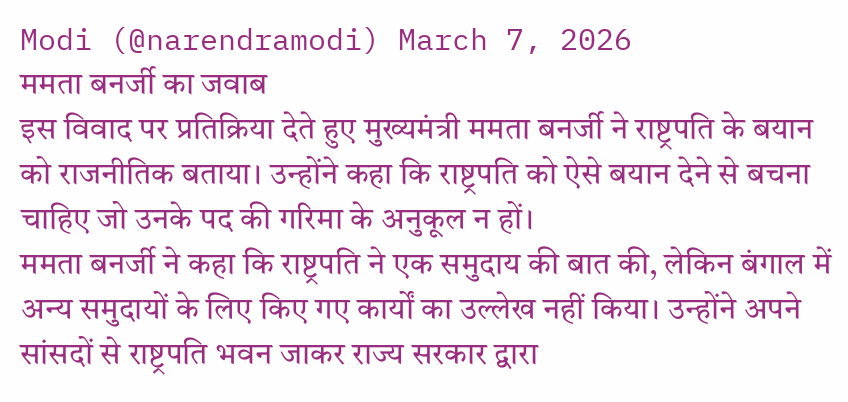Modi (@narendramodi) March 7, 2026
ममता बनर्जी का जवाब
इस विवाद पर प्रतिक्रिया देते हुए मुख्यमंत्री ममता बनर्जी ने राष्ट्रपति के बयान को राजनीतिक बताया। उन्होंने कहा कि राष्ट्रपति को ऐसे बयान देने से बचना चाहिए जो उनके पद की गरिमा के अनुकूल न हों।
ममता बनर्जी ने कहा कि राष्ट्रपति ने एक समुदाय की बात की, लेकिन बंगाल में अन्य समुदायों के लिए किए गए कार्यों का उल्लेख नहीं किया। उन्होंने अपने सांसदों से राष्ट्रपति भवन जाकर राज्य सरकार द्वारा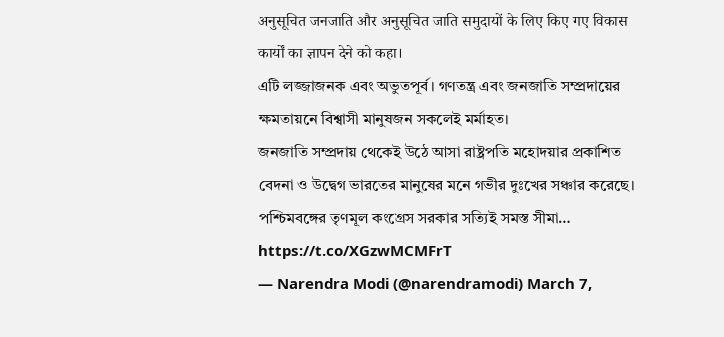अनुसूचित जनजाति और अनुसूचित जाति समुदायों के लिए किए गए विकास कार्यों का ज्ञापन देने को कहा।
এটি লজ্জাজনক এবং অভুতপূর্ব। গণতন্ত্র এবং জনজাতি সম্প্রদায়ের ক্ষমতায়নে বিশ্বাসী মানুষজন সকলেই মর্মাহত।
জনজাতি সম্প্রদায় থেকেই উঠে আসা রাষ্ট্রপতি মহোদয়ার প্রকাশিত বেদনা ও উদ্বেগ ভারতের মানুষের মনে গভীর দুঃখের সঞ্চার করেছে।
পশ্চিমবঙ্গের তৃণমূল কংগ্রেস সরকার সত্যিই সমস্ত সীমা… https://t.co/XGzwMCMFrT
— Narendra Modi (@narendramodi) March 7,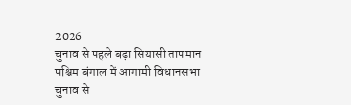2026
चुनाव से पहले बढ़ा सियासी तापमान
पश्चिम बंगाल में आगामी विधानसभा चुनाव से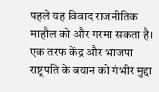पहले यह विवाद राजनीतिक माहौल को और गरमा सकता है। एक तरफ केंद्र और भाजपा राष्ट्रपति के बयान को गंभीर मुद्दा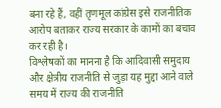बना रहे हैं, वहीं तृणमूल कांग्रेस इसे राजनीतिक आरोप बताकर राज्य सरकार के कामों का बचाव कर रही है।
विश्लेषकों का मानना है कि आदिवासी समुदाय और क्षेत्रीय राजनीति से जुड़ा यह मुद्दा आने वाले समय में राज्य की राजनीति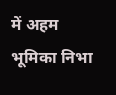में अहम भूमिका निभा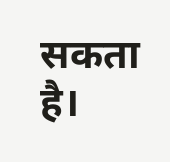सकता है।